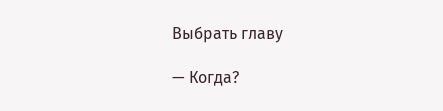Выбрать главу

— Когда?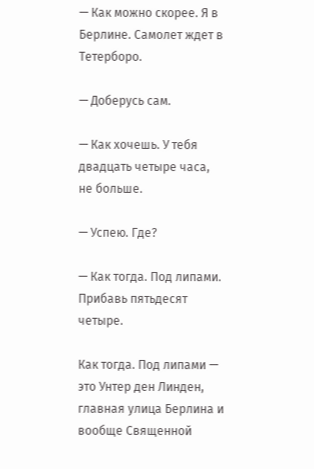— Как можно скорее. Я в Берлине. Самолет ждет в Тетерборо.

— Доберусь сам.

— Как хочешь. У тебя двадцать четыре часа, не больше.

— Успею. Где?

— Как тогда. Под липами. Прибавь пятьдесят четыре.

Как тогда. Под липами — это Унтер ден Линден, главная улица Берлина и вообще Священной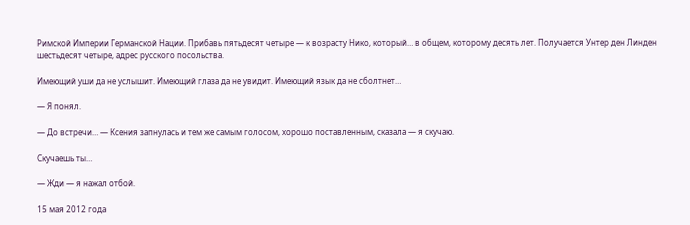Римской Империи Германской Нации. Прибавь пятьдесят четыре — к возрасту Нико, который… в общем, которому десять лет. Получается Унтер ден Линден шестьдесят четыре, адрес русского посольства.

Имеющий уши да не услышит. Имеющий глаза да не увидит. Имеющий язык да не сболтнет…

— Я понял.

— До встречи… — Ксения запнулась и тем же самым голосом, хорошо поставленным, сказала — я скучаю.

Скучаешь ты…

— Жди — я нажал отбой.

15 мая 2012 года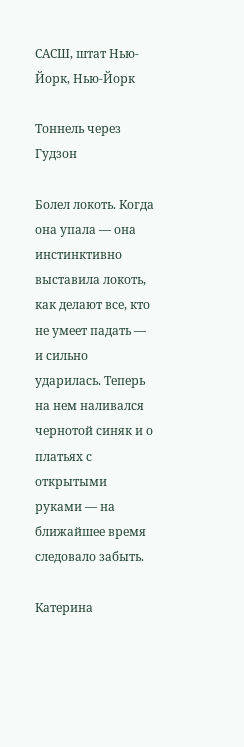САСШ, штат Нью-Йорк, Нью-Йорк

Тоннель через Гудзон

Болел локоть. Когда она упала — она инстинктивно выставила локоть, как делают все, кто не умеет падать — и сильно ударилась. Теперь на нем наливался чернотой синяк и о платьях с открытыми руками — на ближайшее время следовало забыть.

Катерина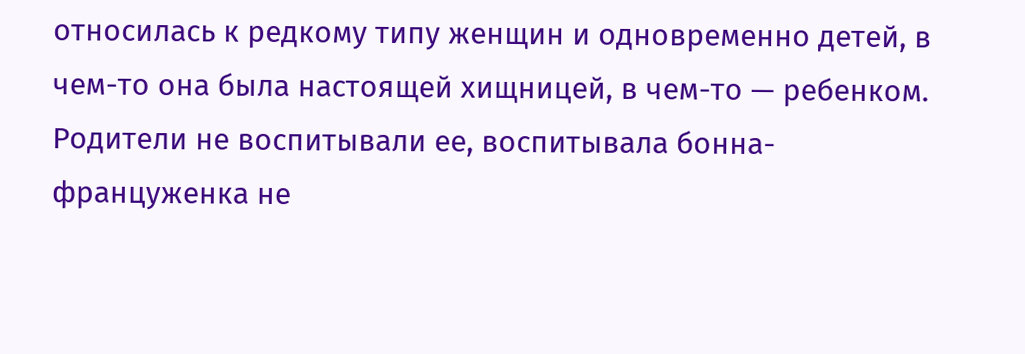относилась к редкому типу женщин и одновременно детей, в чем-то она была настоящей хищницей, в чем-то — ребенком. Родители не воспитывали ее, воспитывала бонна-француженка не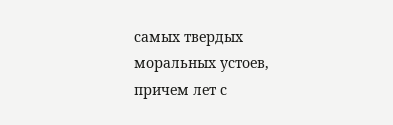самых твердых моральных устоев, причем лет с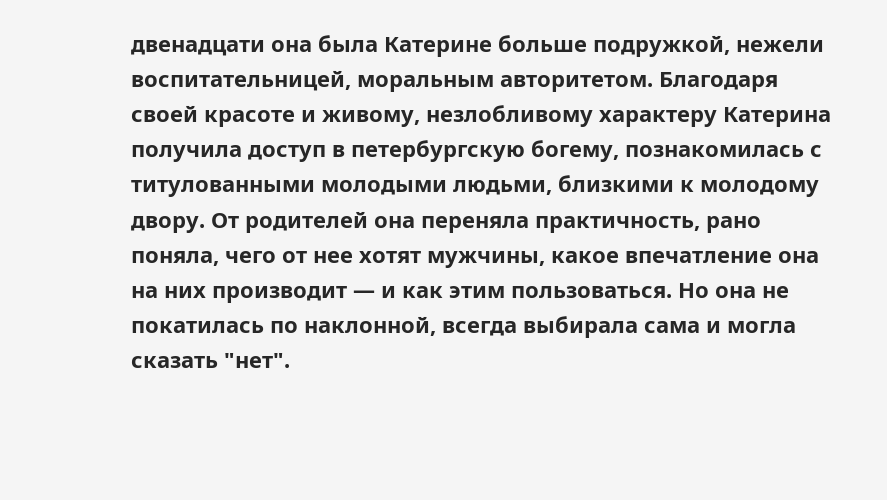двенадцати она была Катерине больше подружкой, нежели воспитательницей, моральным авторитетом. Благодаря своей красоте и живому, незлобливому характеру Катерина получила доступ в петербургскую богему, познакомилась с титулованными молодыми людьми, близкими к молодому двору. От родителей она переняла практичность, рано поняла, чего от нее хотят мужчины, какое впечатление она на них производит — и как этим пользоваться. Но она не покатилась по наклонной, всегда выбирала сама и могла сказать "нет".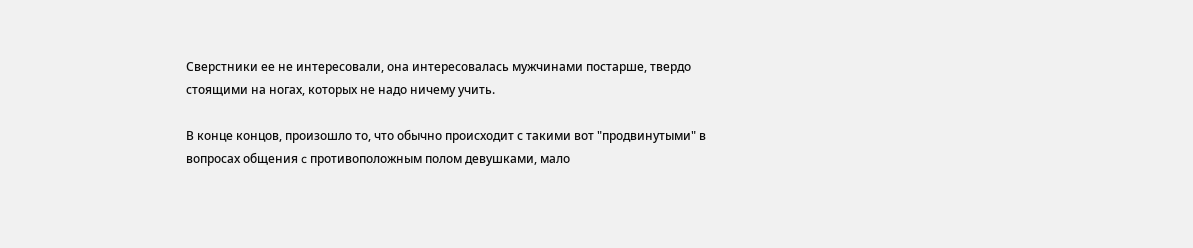Сверстники ее не интересовали, она интересовалась мужчинами постарше, твердо стоящими на ногах, которых не надо ничему учить.

В конце концов, произошло то, что обычно происходит с такими вот "продвинутыми" в вопросах общения c противоположным полом девушками, мало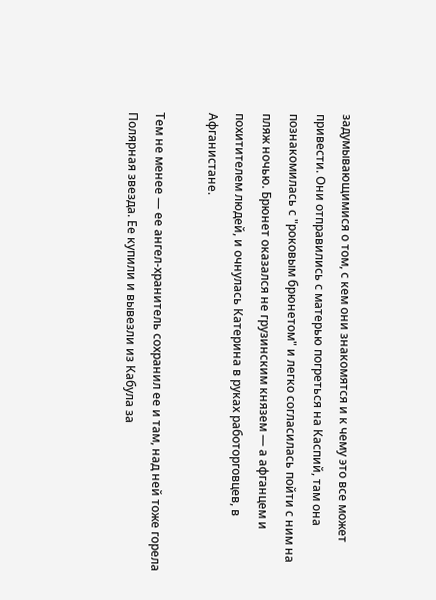задумывающимися о том, с кем они знакомятся и к чему это все может привести. Они отправились с матерью погреться на Каспий, там она познакомилась с "роковым брюнетом" и легко согласилась пойти с ним на пляж ночью. Брюнет оказался не грузинским князем — а афганцем и похитителем людей, и очнулась Катерина в руках работорговцев, в Афганистане.

Тем не менее — ее ангел-хранитель сохранил ее и там, над ней тоже горела Полярная звезда. Ее купили и вывезли из Кабула за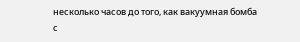несколько часов до того, как вакуумная бомба с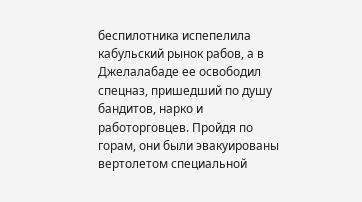беспилотника испепелила кабульский рынок рабов, а в Джелалабаде ее освободил спецназ, пришедший по душу бандитов, нарко и работорговцев. Пройдя по горам, они были эвакуированы вертолетом специальной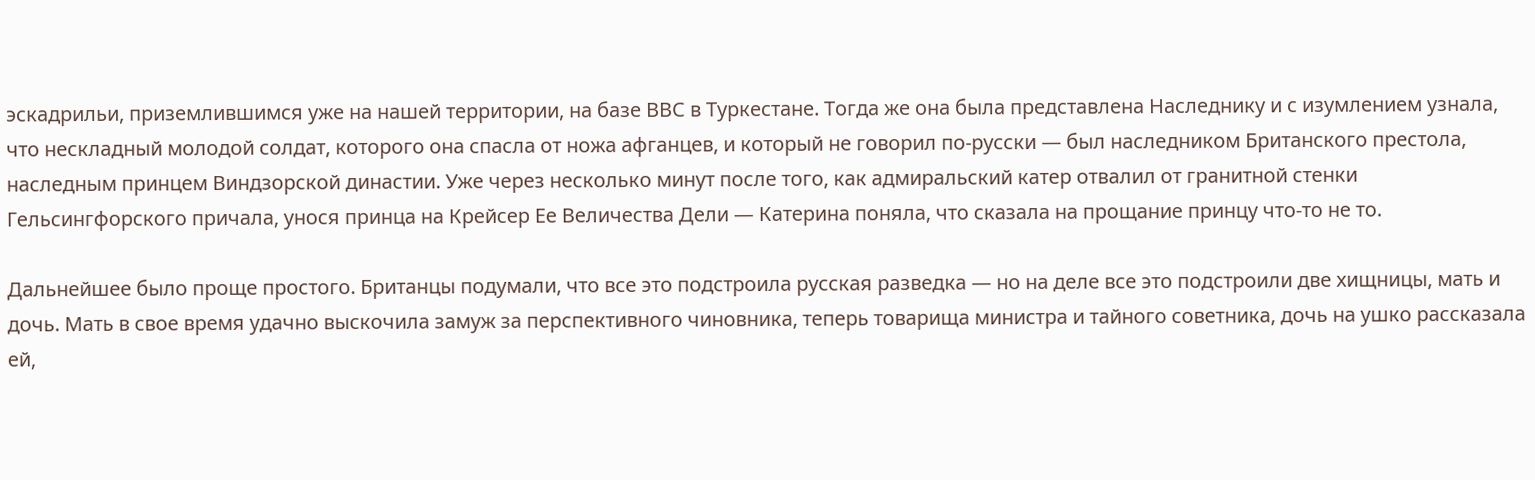эскадрильи, приземлившимся уже на нашей территории, на базе ВВС в Туркестане. Тогда же она была представлена Наследнику и с изумлением узнала, что нескладный молодой солдат, которого она спасла от ножа афганцев, и который не говорил по-русски — был наследником Британского престола, наследным принцем Виндзорской династии. Уже через несколько минут после того, как адмиральский катер отвалил от гранитной стенки Гельсингфорского причала, унося принца на Крейсер Ее Величества Дели — Катерина поняла, что сказала на прощание принцу что-то не то.

Дальнейшее было проще простого. Британцы подумали, что все это подстроила русская разведка — но на деле все это подстроили две хищницы, мать и дочь. Мать в свое время удачно выскочила замуж за перспективного чиновника, теперь товарища министра и тайного советника, дочь на ушко рассказала ей,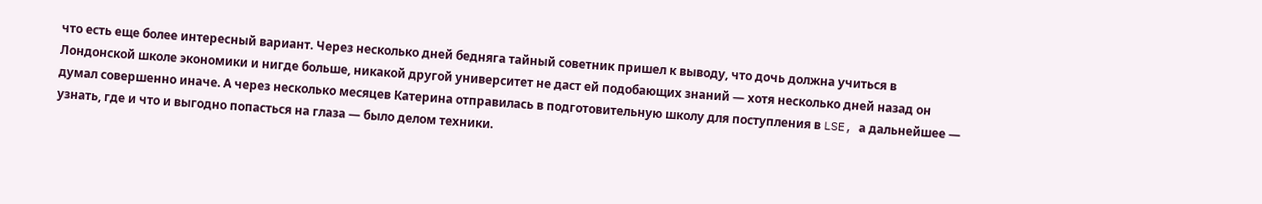что есть еще более интересный вариант. Через несколько дней бедняга тайный советник пришел к выводу, что дочь должна учиться в Лондонской школе экономики и нигде больше, никакой другой университет не даст ей подобающих знаний — хотя несколько дней назад он думал совершенно иначе. А через несколько месяцев Катерина отправилась в подготовительную школу для поступления в LSE, а дальнейшее — узнать, где и что и выгодно попасться на глаза — было делом техники.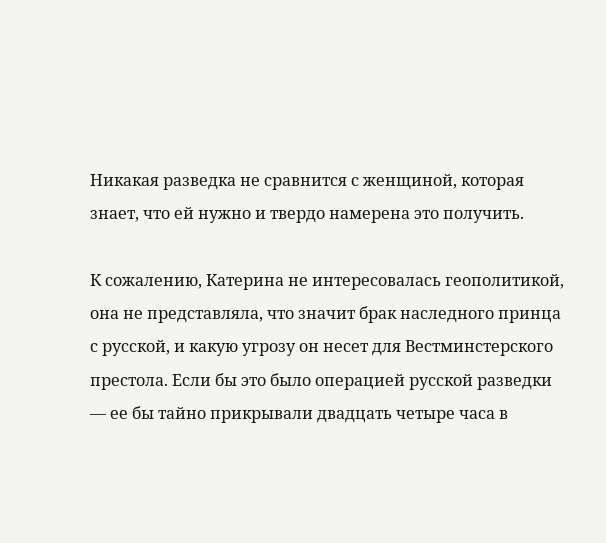Никакая разведка не сравнится с женщиной, которая знает, что ей нужно и твердо намерена это получить.

К сожалению, Катерина не интересовалась геополитикой, она не представляла, что значит брак наследного принца с русской, и какую угрозу он несет для Вестминстерского престола. Если бы это было операцией русской разведки — ее бы тайно прикрывали двадцать четыре часа в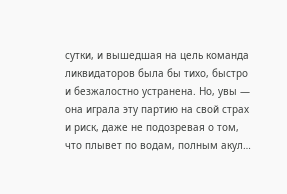сутки, и вышедшая на цель команда ликвидаторов была бы тихо, быстро и безжалостно устранена. Но, увы — она играла эту партию на свой страх и риск, даже не подозревая о том, что плывет по водам, полным акул…